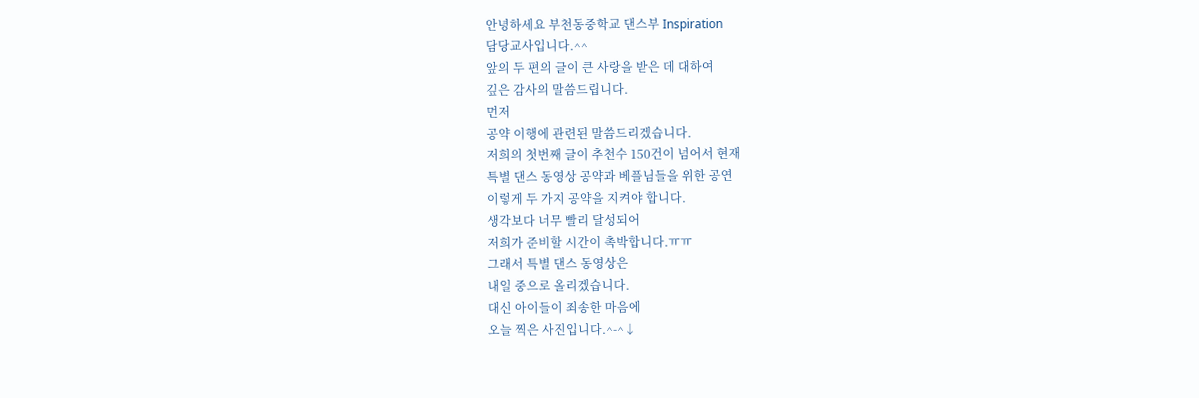안녕하세요 부천동중학교 댄스부 Inspiration
담당교사입니다.^^
앞의 두 편의 글이 큰 사랑을 받은 데 대하여
깊은 감사의 말씀드립니다.
먼저
공약 이행에 관련된 말씀드리겠습니다.
저희의 첫번째 글이 추천수 150건이 넘어서 현재
특별 댄스 동영상 공약과 베플님들을 위한 공연
이렇게 두 가지 공약을 지켜야 합니다.
생각보다 너무 빨리 달성되어
저희가 준비할 시간이 촉박합니다.ㅠㅠ
그래서 특별 댄스 동영상은
내일 중으로 올리겠습니다.
대신 아이들이 죄송한 마음에
오늘 찍은 사진입니다.^-^↓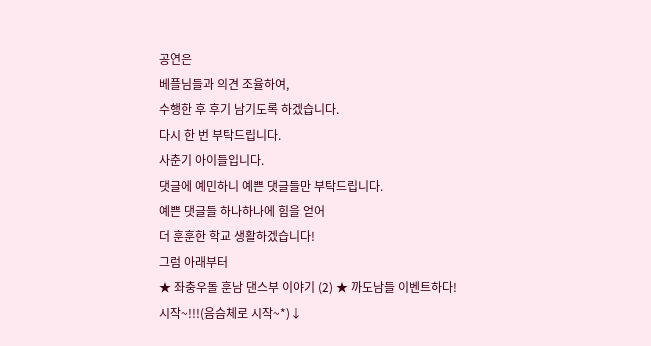공연은
베플님들과 의견 조율하여,
수행한 후 후기 남기도록 하겠습니다.
다시 한 번 부탁드립니다.
사춘기 아이들입니다.
댓글에 예민하니 예쁜 댓글들만 부탁드립니다.
예쁜 댓글들 하나하나에 힘을 얻어
더 훈훈한 학교 생활하겠습니다!
그럼 아래부터
★ 좌충우돌 훈남 댄스부 이야기 (2) ★ 까도남들 이벤트하다!
시작~!!!(음슴체로 시작~*)↓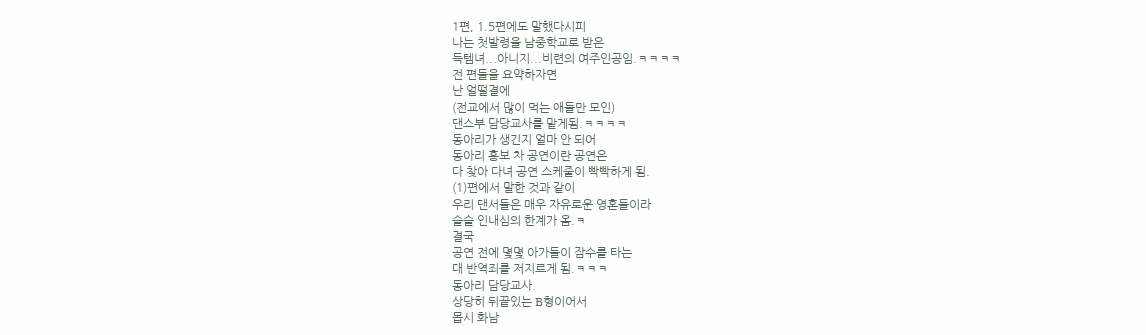1편, 1.5편에도 말했다시피
나는 첫발령을 남중학교로 받은
득템녀...아니지...비련의 여주인공임.ㅋㅋㅋㅋ
전 편들을 요약하자면
난 얼떨결에
(전교에서 많이 먹는 애들만 모인)
댄스부 담당교사를 맡게됨.ㅋㅋㅋㅋ
동아리가 생긴지 얼마 안 되어
동아리 홍보 차 공연이란 공연은
다 찾아 다녀 공연 스케줄이 빡빡하게 됨.
(1)편에서 말한 것과 같이
우리 댄서들은 매우 자유로운 영혼들이라
슬슬 인내심의 한계가 옴.ㅋ
결국
공연 전에 몇몇 아가들이 잠수를 타는
대 반역죄를 저지르게 됨.ㅋㅋㅋ
동아리 담당교사.
상당히 뒤끝있는 B형이어서
몹시 화남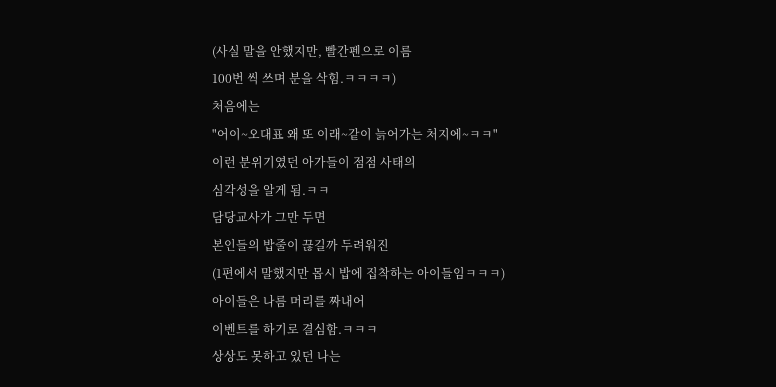(사실 말을 안했지만, 빨간펜으로 이름
100번 씩 쓰며 분을 삭힘.ㅋㅋㅋㅋ)
처음에는
"어이~오대표 왜 또 이래~같이 늙어가는 처지에~ㅋㅋ"
이런 분위기였던 아가들이 점점 사태의
심각성을 알게 됨.ㅋㅋ
담당교사가 그만 두면
본인들의 밥줄이 끊길까 두려워진
(1편에서 말했지만 몹시 밥에 집착하는 아이들임ㅋㅋㅋ)
아이들은 나름 머리를 짜내어
이벤트를 하기로 결심함.ㅋㅋㅋ
상상도 못하고 있던 나는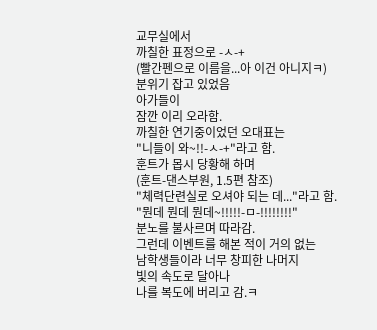교무실에서
까칠한 표정으로 -ㅅ-+
(빨간펜으로 이름을...아 이건 아니지ㅋ)
분위기 잡고 있었음
아가들이
잠깐 이리 오라함.
까칠한 연기중이었던 오대표는
"니들이 와~!!-ㅅ-+"라고 함.
훈트가 몹시 당황해 하며
(훈트-댄스부원, 1.5편 참조)
"체력단련실로 오셔야 되는 데..."라고 함.
"뭔데 뭔데 뭔데~!!!!!-ㅁ-!!!!!!!!"
분노를 불사르며 따라감.
그런데 이벤트를 해본 적이 거의 없는
남학생들이라 너무 창피한 나머지
빛의 속도로 달아나
나를 복도에 버리고 감.ㅋ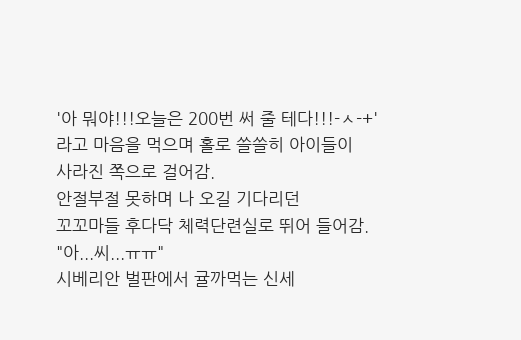'아 뭐야!!!오늘은 200번 써 줄 테다!!!-ㅅ-+'
라고 마음을 먹으며 홀로 쓸쓸히 아이들이
사라진 쪽으로 걸어감.
안절부절 못하며 나 오길 기다리던
꼬꼬마들 후다닥 체력단련실로 뛰어 들어감.
"아...씨...ㅠㅠ"
시베리안 벌판에서 귤까먹는 신세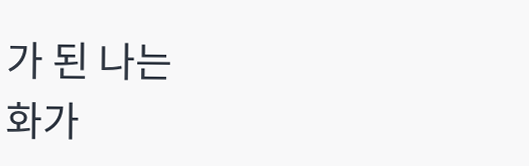가 된 나는
화가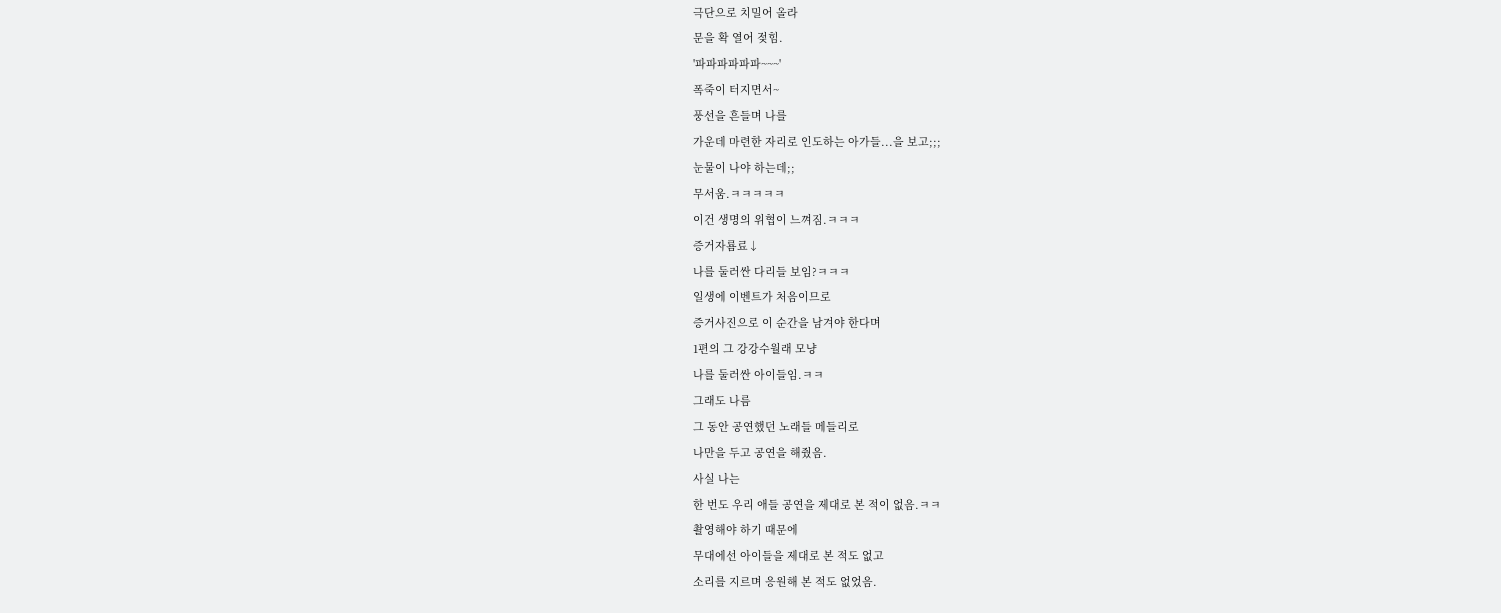극단으로 치밀어 올라
문을 확 열어 젖힘.
'파파파파파파~~~'
폭죽이 터지면서~
풍선을 흔들며 나를
가운데 마련한 자리로 인도하는 아가들...을 보고;;;
눈물이 나야 하는데;;
무서움.ㅋㅋㅋㅋㅋ
이건 생명의 위협이 느껴짐.ㅋㅋㅋ
증거자룜료↓
나를 둘러싼 다리들 보임?ㅋㅋㅋ
일생에 이벤트가 처음이므로
증거사진으로 이 순간을 남겨야 한다며
1편의 그 강강수월래 모냥
나를 둘러싼 아이들임.ㅋㅋ
그래도 나름
그 동안 공연했던 노래들 메들리로
나만을 두고 공연을 해줬음.
사실 나는
한 번도 우리 애들 공연을 제대로 본 적이 없음.ㅋㅋ
촬영해야 하기 때문에
무대에선 아이들을 제대로 본 적도 없고
소리를 지르며 응원해 본 적도 없었음.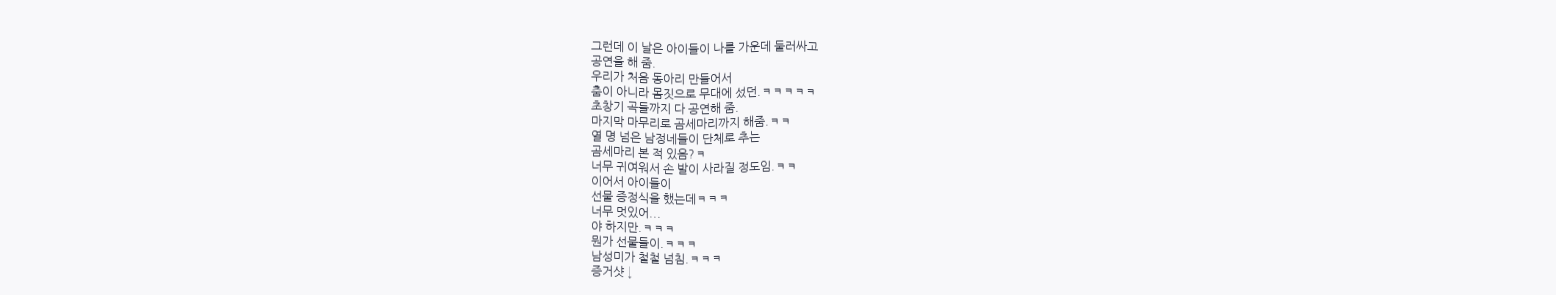그런데 이 날은 아이들이 나를 가운데 둘러싸고
공연을 해 줌.
우리가 처음 동아리 만들어서
춤이 아니라 몸짓으로 무대에 섰던.ㅋㅋㅋㅋㅋ
초창기 곡들까지 다 공연해 줌.
마지막 마무리로 곰세마리까지 해줌.ㅋㅋ
열 명 넘은 남정네들이 단체로 추는
곰세마리 본 적 있음?ㅋ
너무 귀여워서 손 발이 사라질 정도임.ㅋㅋ
이어서 아이들이
선물 증정식을 했는데ㅋㅋㅋ
너무 멋있어...
야 하지만.ㅋㅋㅋ
뭔가 선물들이.ㅋㅋㅋ
남성미가 철철 넘침.ㅋㅋㅋ
증거샷 ↓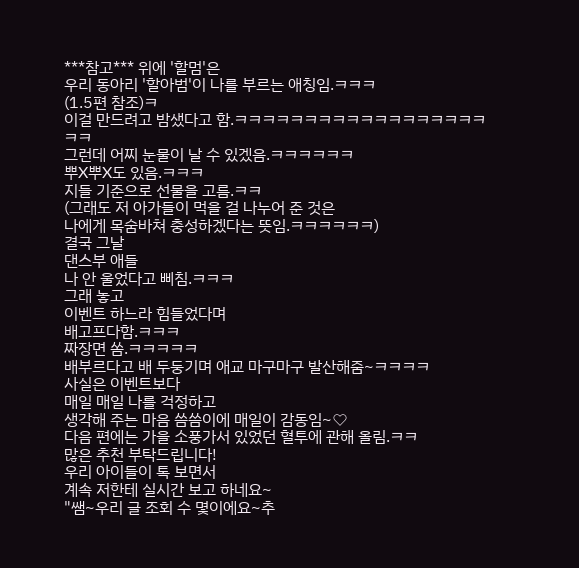***참고*** 위에 '할멈'은
우리 동아리 '할아범'이 나를 부르는 애칭임.ㅋㅋㅋ
(1.5편 참조)ㅋ
이걸 만드려고 밤샜다고 함.ㅋㅋㅋㅋㅋㅋㅋㅋㅋㅋㅋㅋㅋㅋㅋㅋㅋㅋㅋㅋ
그런데 어찌 눈물이 날 수 있겠음.ㅋㅋㅋㅋㅋㅋ
뿌X뿌X도 있음.ㅋㅋㅋ
지들 기준으로 선물을 고름.ㅋㅋ
(그래도 저 아가들이 먹을 걸 나누어 준 것은
나에게 목숨바쳐 충성하겠다는 뜻임.ㅋㅋㅋㅋㅋㅋ)
결국 그날
댄스부 애들
나 안 울었다고 삐침.ㅋㅋㅋ
그래 놓고
이벤트 하느라 힘들었다며
배고프다함.ㅋㅋㅋ
짜장면 쏨.ㅋㅋㅋㅋㅋ
배부르다고 배 두둥기며 애교 마구마구 발산해줌~ㅋㅋㅋㅋ
사실은 이벤트보다
매일 매일 나를 걱정하고
생각해 주는 마음 씀씀이에 매일이 감동임~♡
다음 편에는 가을 소풍가서 있었던 혈투에 관해 올림.ㅋㅋ
많은 추천 부탁드립니다!
우리 아이들이 톡 보면서
계속 저한테 실시간 보고 하네요~
"쌤~우리 글 조회 수 몇이에요~추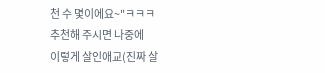천 수 몇이에요~"ㅋㅋㅋ
추천해 주시면 나중에
이렇게 살인애교(진짜 살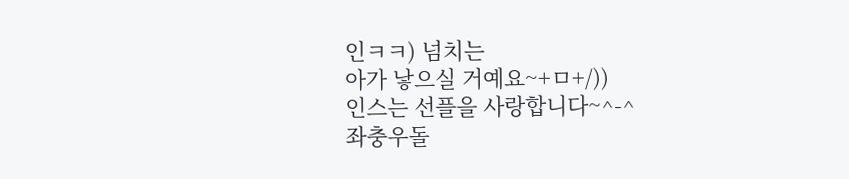인ㅋㅋ) 넘치는
아가 낳으실 거예요~+ㅁ+/))
인스는 선플을 사랑합니다~^-^
좌충우돌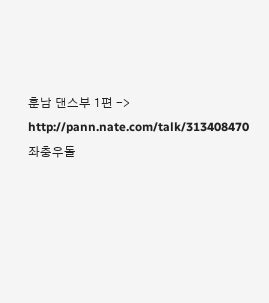훈남 댄스부 1편 ->
http://pann.nate.com/talk/313408470
좌충우돌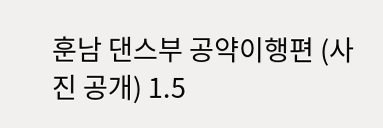훈남 댄스부 공약이행편 (사진 공개) 1.5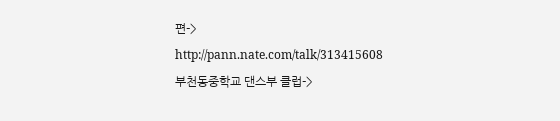편->
http://pann.nate.com/talk/313415608
부천동중학교 댄스부 클럽->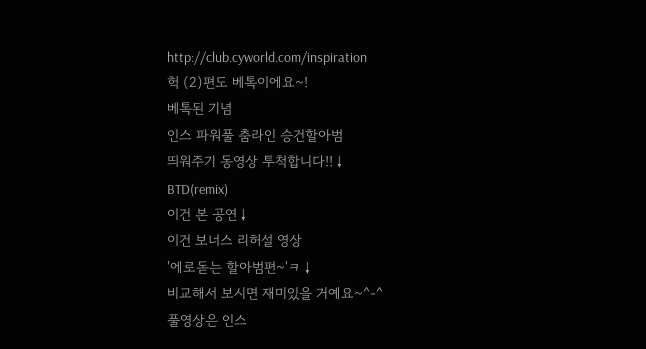http://club.cyworld.com/inspiration
헉 (2)편도 베톡이에요~!
베톡된 기념
인스 파워풀 춤라인 승건할아범
띄워주기 동영상 투척합니다!!↓
BTD(remix)
이건 본 공연↓
이건 보너스 리허설 영상
'에로돋는 할아범편~'ㅋ↓
비교해서 보시면 재미있을 거예요~^-^
풀영상은 인스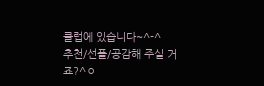클럽에 있습니다~^-^
추천/선플/공감해 주실 거죠?^ㅇ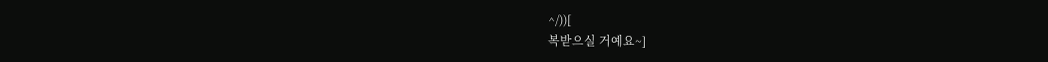^/))[
복받으실 거예요~]